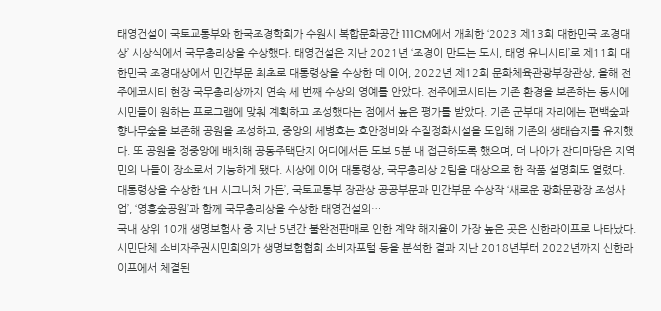태영건설이 국토교통부와 한국조경학회가 수원시 복합문화공간 111CM에서 개최한 ‘2023 제13회 대한민국 조경대상’ 시상식에서 국무총리상을 수상했다. 태영건설은 지난 2021년 ‘조경이 만드는 도시, 태영 유니시티’로 제11회 대한민국 조경대상에서 민간부문 최초로 대통령상을 수상한 데 이어, 2022년 제12회 문화체육관광부장관상, 올해 전주에코시티 현장 국무총리상까지 연속 세 번째 수상의 영예를 안았다. 전주에코시티는 기존 환경을 보존하는 동시에 시민들이 원하는 프로그램에 맞춰 계획하고 조성했다는 점에서 높은 평가를 받았다. 기존 군부대 자리에는 편백숲과 향나무숲을 보존해 공원을 조성하고, 중앙의 세병호는 호안정비와 수질정화시설을 도입해 기존의 생태습지를 유지했다. 또 공원을 정중앙에 배치해 공동주택단지 어디에서든 도보 5분 내 접근하도록 했으며, 더 나아가 잔디마당은 지역민의 나들이 장소로서 기능하게 됐다. 시상에 이어 대통령상, 국무총리상 2팀을 대상으로 한 작품 설명회도 열렸다. 대통령상을 수상한 ‘LH 시그니처 가든’, 국토교통부 장관상 공공부문과 민간부문 수상작 ‘새로운 광화문광장 조성사업’, ‘영흥숲공원’과 함께 국무총리상을 수상한 태영건설의…
국내 상위 10개 생명보험사 중 지난 5년간 불완전판매로 인한 계약 해지율이 가장 높은 곳은 신한라이프로 나타났다. 시민단체 소비자주권시민회의가 생명보험협회 소비자포털 등을 분석한 결과 지난 2018년부터 2022년까지 신한라이프에서 체결된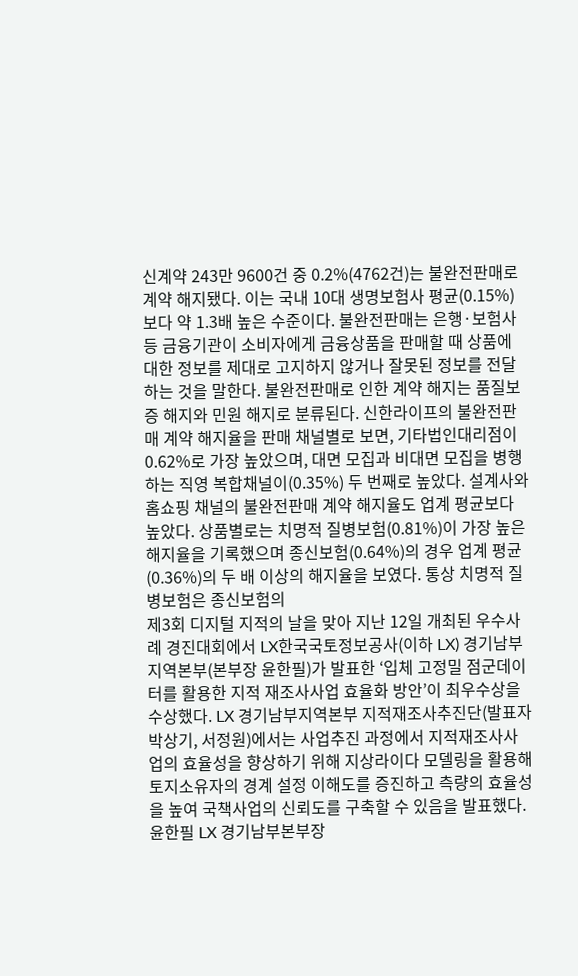신계약 243만 9600건 중 0.2%(4762건)는 불완전판매로 계약 해지됐다. 이는 국내 10대 생명보험사 평균(0.15%)보다 약 1.3배 높은 수준이다. 불완전판매는 은행·보험사 등 금융기관이 소비자에게 금융상품을 판매할 때 상품에 대한 정보를 제대로 고지하지 않거나 잘못된 정보를 전달하는 것을 말한다. 불완전판매로 인한 계약 해지는 품질보증 해지와 민원 해지로 분류된다. 신한라이프의 불완전판매 계약 해지율을 판매 채널별로 보면, 기타법인대리점이 0.62%로 가장 높았으며, 대면 모집과 비대면 모집을 병행하는 직영 복합채널이(0.35%) 두 번째로 높았다. 설계사와 홈쇼핑 채널의 불완전판매 계약 해지율도 업계 평균보다 높았다. 상품별로는 치명적 질병보험(0.81%)이 가장 높은 해지율을 기록했으며 종신보험(0.64%)의 경우 업계 평균(0.36%)의 두 배 이상의 해지율을 보였다. 통상 치명적 질병보험은 종신보험의
제3회 디지털 지적의 날을 맞아 지난 12일 개최된 우수사례 경진대회에서 LX한국국토정보공사(이하 LX) 경기남부지역본부(본부장 윤한필)가 발표한 ‘입체 고정밀 점군데이터를 활용한 지적 재조사사업 효율화 방안’이 최우수상을 수상했다. LX 경기남부지역본부 지적재조사추진단(발표자 박상기, 서정원)에서는 사업추진 과정에서 지적재조사사업의 효율성을 향상하기 위해 지상라이다 모델링을 활용해 토지소유자의 경계 설정 이해도를 증진하고 측량의 효율성을 높여 국책사업의 신뢰도를 구축할 수 있음을 발표했다. 윤한필 LX 경기남부본부장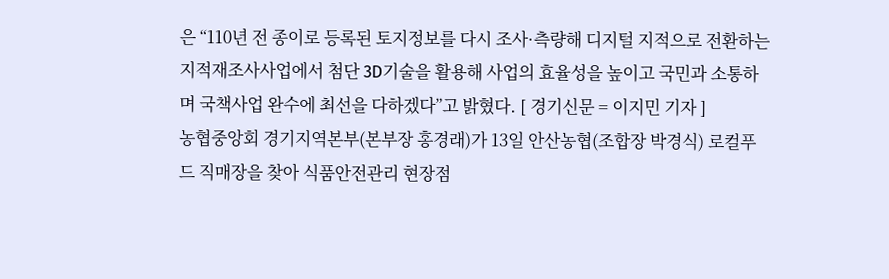은 “110년 전 종이로 등록된 토지정보를 다시 조사·측량해 디지털 지적으로 전환하는 지적재조사사업에서 첨단 3D기술을 활용해 사업의 효율성을 높이고 국민과 소통하며 국책사업 완수에 최선을 다하겠다”고 밝혔다. [ 경기신문 = 이지민 기자 ]
농협중앙회 경기지역본부(본부장 홍경래)가 13일 안산농협(조합장 박경식) 로컬푸드 직매장을 찾아 식품안전관리 현장점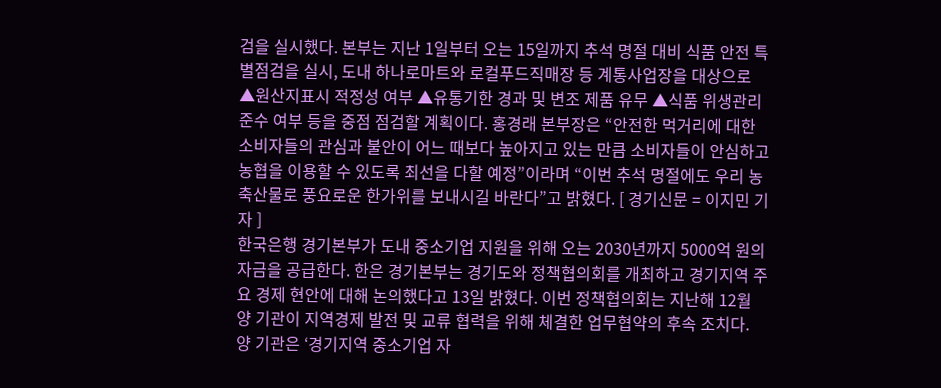검을 실시했다. 본부는 지난 1일부터 오는 15일까지 추석 명절 대비 식품 안전 특별점검을 실시, 도내 하나로마트와 로컬푸드직매장 등 계통사업장을 대상으로 ▲원산지표시 적정성 여부 ▲유통기한 경과 및 변조 제품 유무 ▲식품 위생관리 준수 여부 등을 중점 점검할 계획이다. 홍경래 본부장은 “안전한 먹거리에 대한 소비자들의 관심과 불안이 어느 때보다 높아지고 있는 만큼 소비자들이 안심하고 농협을 이용할 수 있도록 최선을 다할 예정”이라며 “이번 추석 명절에도 우리 농축산물로 풍요로운 한가위를 보내시길 바란다”고 밝혔다. [ 경기신문 = 이지민 기자 ]
한국은행 경기본부가 도내 중소기업 지원을 위해 오는 2030년까지 5000억 원의 자금을 공급한다. 한은 경기본부는 경기도와 정책협의회를 개최하고 경기지역 주요 경제 현안에 대해 논의했다고 13일 밝혔다. 이번 정책협의회는 지난해 12월 양 기관이 지역경제 발전 및 교류 협력을 위해 체결한 업무협약의 후속 조치다. 양 기관은 ‘경기지역 중소기업 자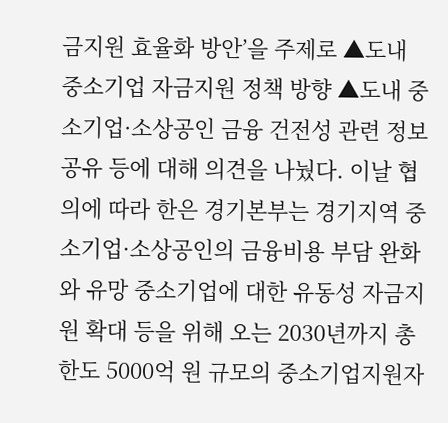금지원 효율화 방안’을 주제로 ▲도내 중소기업 자금지원 정책 방향 ▲도내 중소기업·소상공인 금융 건전성 관련 정보 공유 등에 대해 의견을 나눴다. 이날 협의에 따라 한은 경기본부는 경기지역 중소기업·소상공인의 금융비용 부담 완화와 유망 중소기업에 대한 유동성 자금지원 확대 등을 위해 오는 2030년까지 총한도 5000억 원 규모의 중소기업지원자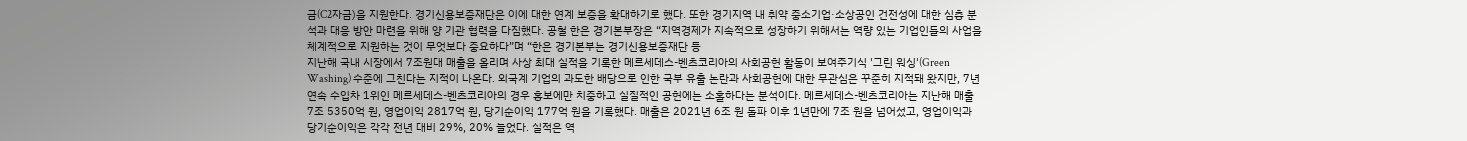금(C2자금)을 지원한다. 경기신용보증재단은 이에 대한 연계 보증을 확대하기로 했다. 또한 경기지역 내 취약 중소기업·소상공인 건전성에 대한 심층 분석과 대응 방안 마련을 위해 양 기관 협력을 다짐했다. 공철 한은 경기본부장은 “지역경제가 지속적으로 성장하기 위해서는 역량 있는 기업인들의 사업을 체계적으로 지원하는 것이 무엇보다 중요하다”며 “한은 경기본부는 경기신용보증재단 등
지난해 국내 시장에서 7조원대 매출을 올리며 사상 최대 실적을 기록한 메르세데스-벤츠코리아의 사회공헌 활동이 보여주기식 '그린 워싱'(Green Washing) 수준에 그친다는 지적이 나온다. 외국계 기업의 과도한 배당으로 인한 국부 유출 논란과 사회공헌에 대한 무관심은 꾸준히 지적돼 왔지만, 7년 연속 수입차 1위인 메르세데스-벤츠코리아의 경우 홍보에만 치중하고 실질적인 공헌에는 소홀하다는 분석이다. 메르세데스-벤츠코리아는 지난해 매출 7조 5350억 원, 영업이익 2817억 원, 당기순이익 177억 원을 기록했다. 매출은 2021년 6조 원 돌파 이후 1년만에 7조 원을 넘어섰고, 영업이익과 당기순이익은 각각 전년 대비 29%, 20% 늘었다. 실적은 역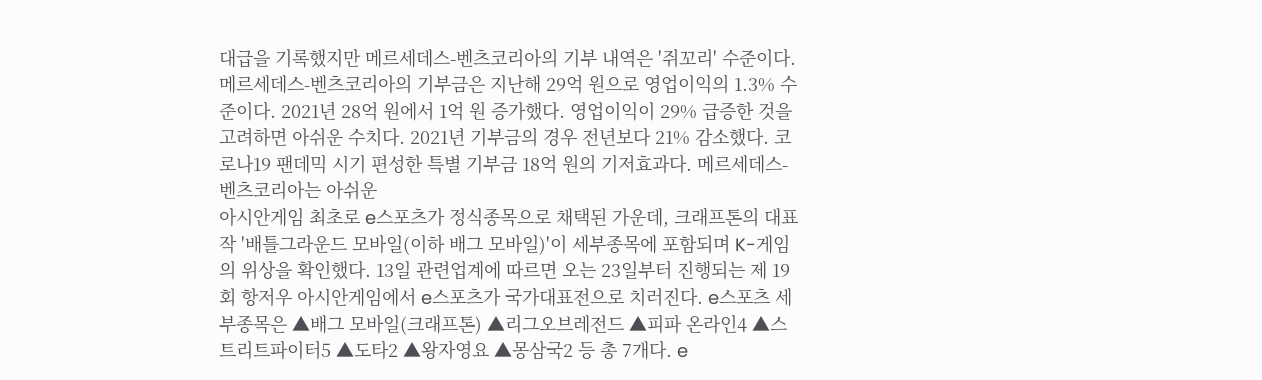대급을 기록했지만 메르세데스-벤츠코리아의 기부 내역은 '쥐꼬리' 수준이다. 메르세데스-벤츠코리아의 기부금은 지난해 29억 원으로 영업이익의 1.3% 수준이다. 2021년 28억 원에서 1억 원 증가했다. 영업이익이 29% 급증한 것을 고려하면 아쉬운 수치다. 2021년 기부금의 경우 전년보다 21% 감소했다. 코로나19 팬데믹 시기 편성한 특별 기부금 18억 원의 기저효과다. 메르세데스-벤츠코리아는 아쉬운
아시안게임 최초로 e스포츠가 정식종목으로 채택된 가운데, 크래프톤의 대표작 '배틀그라운드 모바일(이하 배그 모바일)'이 세부종목에 포함되며 K-게임의 위상을 확인했다. 13일 관련업계에 따르면 오는 23일부터 진행되는 제 19회 항저우 아시안게임에서 e스포츠가 국가대표전으로 치러진다. e스포츠 세부종목은 ▲배그 모바일(크래프톤) ▲리그오브레전드 ▲피파 온라인4 ▲스트리트파이터5 ▲도타2 ▲왕자영요 ▲몽삼국2 등 총 7개다. e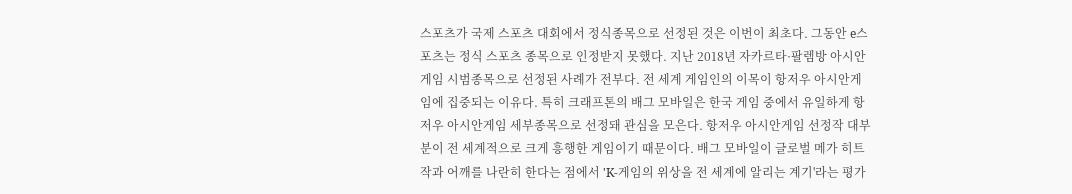스포츠가 국제 스포츠 대회에서 정식종목으로 선정된 것은 이번이 최초다. 그동안 e스포츠는 정식 스포츠 종목으로 인정받지 못했다. 지난 2018년 자카르타·팔렘방 아시안 게임 시범종목으로 선정된 사례가 전부다. 전 세계 게임인의 이목이 항저우 아시안게임에 집중되는 이유다. 특히 크래프톤의 배그 모바일은 한국 게임 중에서 유일하게 항저우 아시안게임 세부종목으로 선정돼 관심을 모은다. 항저우 아시안게임 선정작 대부분이 전 세계적으로 크게 흥행한 게임이기 때문이다. 배그 모바일이 글로벌 메가 히트작과 어깨를 나란히 한다는 점에서 'K-게임의 위상을 전 세계에 알리는 계기'라는 평가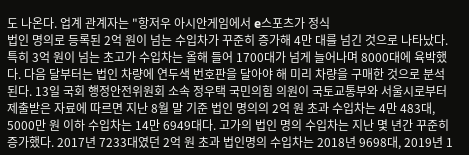도 나온다. 업계 관계자는 "항저우 아시안게임에서 e스포츠가 정식
법인 명의로 등록된 2억 원이 넘는 수입차가 꾸준히 증가해 4만 대를 넘긴 것으로 나타났다. 특히 3억 원이 넘는 초고가 수입차는 올해 들어 1700대가 넘게 늘어나며 8000대에 육박했다. 다음 달부터는 법인 차량에 연두색 번호판을 달아야 해 미리 차량을 구매한 것으로 분석된다. 13일 국회 행정안전위원회 소속 정우택 국민의힘 의원이 국토교통부와 서울시로부터 제출받은 자료에 따르면 지난 8월 말 기준 법인 명의의 2억 원 초과 수입차는 4만 483대, 5000만 원 이하 수입차는 14만 6949대다. 고가의 법인 명의 수입차는 지난 몇 년간 꾸준히 증가했다. 2017년 7233대였던 2억 원 초과 법인명의 수입차는 2018년 9698대, 2019년 1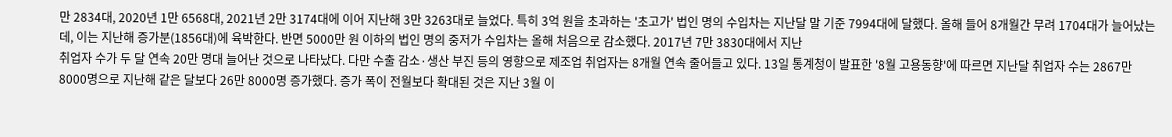만 2834대, 2020년 1만 6568대, 2021년 2만 3174대에 이어 지난해 3만 3263대로 늘었다. 특히 3억 원을 초과하는 '초고가' 법인 명의 수입차는 지난달 말 기준 7994대에 달했다. 올해 들어 8개월간 무려 1704대가 늘어났는데, 이는 지난해 증가분(1856대)에 육박한다. 반면 5000만 원 이하의 법인 명의 중저가 수입차는 올해 처음으로 감소했다. 2017년 7만 3830대에서 지난
취업자 수가 두 달 연속 20만 명대 늘어난 것으로 나타났다. 다만 수출 감소·생산 부진 등의 영향으로 제조업 취업자는 8개월 연속 줄어들고 있다. 13일 통계청이 발표한 '8월 고용동향'에 따르면 지난달 취업자 수는 2867만 8000명으로 지난해 같은 달보다 26만 8000명 증가했다. 증가 폭이 전월보다 확대된 것은 지난 3월 이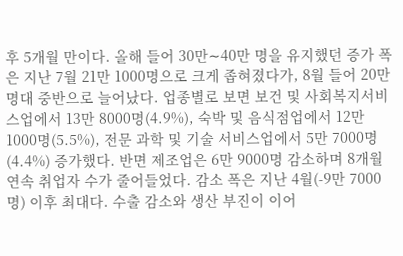후 5개월 만이다. 올해 들어 30만∼40만 명을 유지했던 증가 폭은 지난 7월 21만 1000명으로 크게 좁혀졌다가, 8월 들어 20만 명대 중반으로 늘어났다. 업종별로 보면 보건 및 사회복지서비스업에서 13만 8000명(4.9%), 숙박 및 음식점업에서 12만 1000명(5.5%), 전문 과학 및 기술 서비스업에서 5만 7000명(4.4%) 증가했다. 반면 제조업은 6만 9000명 감소하며 8개월 연속 취업자 수가 줄어들었다. 감소 폭은 지난 4월(-9만 7000명) 이후 최대다. 수출 감소와 생산 부진이 이어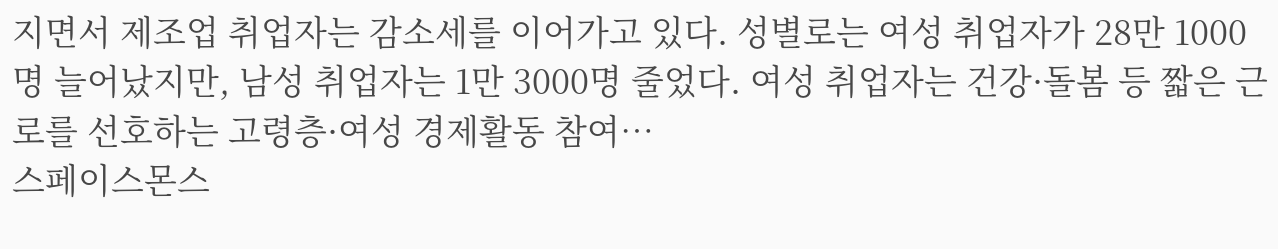지면서 제조업 취업자는 감소세를 이어가고 있다. 성별로는 여성 취업자가 28만 1000명 늘어났지만, 남성 취업자는 1만 3000명 줄었다. 여성 취업자는 건강·돌봄 등 짧은 근로를 선호하는 고령층·여성 경제활동 참여…
스페이스몬스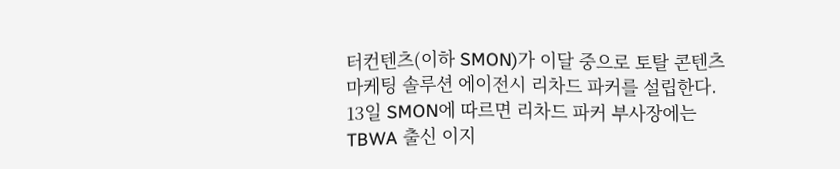터컨텐츠(이하 SMON)가 이달 중으로 토탈 콘텐츠 마케팅 솔루션 에이전시 리차드 파커를 설립한다. 13일 SMON에 따르면 리차드 파커 부사장에는 TBWA 출신 이지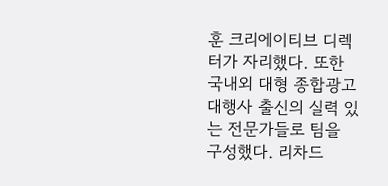훈 크리에이티브 디렉터가 자리했다. 또한 국내외 대형 종합광고대행사 출신의 실력 있는 전문가들로 팀을 구성했다. 리차드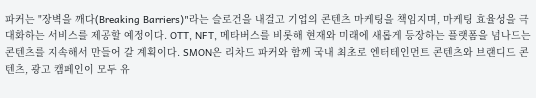파커는 "장벽을 깨다(Breaking Barriers)"라는 슬로건을 내걸고 기업의 콘텐츠 마케팅을 책임지며, 마케팅 효율성을 극대화하는 서비스를 제공할 예정이다. OTT, NFT, 메타버스를 비롯해 현재와 미래에 새롭게 등장하는 플랫폼을 넘나드는 콘텐츠를 지속해서 만들어 갈 계획이다. SMON은 리차드 파커와 함께 국내 최초로 엔터테인먼트 콘텐츠와 브랜디드 콘텐츠, 광고 캠페인이 모두 유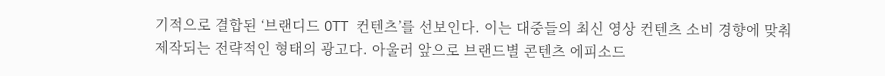기적으로 결합된 ‘브랜디드 OTT 컨텐츠’를 선보인다. 이는 대중들의 최신 영상 컨텐츠 소비 경향에 맞춰 제작되는 전략적인 형태의 광고다. 아울러 앞으로 브랜드별 콘텐츠 에피소드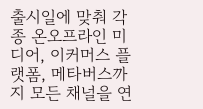출시일에 맞춰 각종 온오프라인 미디어, 이커머스 플랫폼, 메타버스까지 모든 채널을 연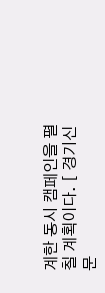계한 동시 캠페인을 펼칠 계획이다. [ 경기신문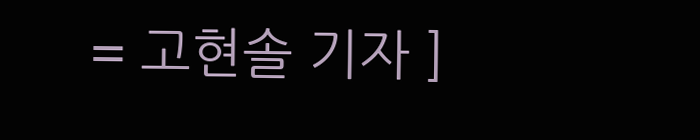= 고현솔 기자 ]